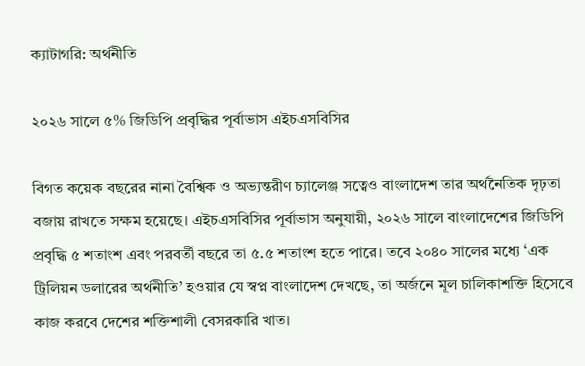ক্যাটাগরি: অর্থনীতি

২০২৬ সালে ৫% জিডিপি প্রবৃদ্ধির পূর্বাভাস এইচএসবিসির

বিগত কয়েক বছরের নানা বৈশ্বিক ও অভ্যন্তরীণ চ্যালেঞ্জ সত্বেও বাংলাদেশ তার অর্থনৈতিক দৃঢ়তা বজায় রাখতে সক্ষম হয়েছে। এইচএসবিসির পূর্বাভাস অনুযায়ী, ২০২৬ সালে বাংলাদেশের জিডিপি প্রবৃদ্ধি ৫ শতাংশ এবং পরবর্তী বছরে তা ৫.৫ শতাংশ হতে পারে। তবে ২০৪০ সালের মধ্যে ‘এক ট্রিলিয়ন ডলারের অর্থনীতি’ হওয়ার যে স্বপ্ন বাংলাদেশ দেখছে, তা অর্জনে মূল চালিকাশক্তি হিসেবে কাজ করবে দেশের শক্তিশালী বেসরকারি খাত।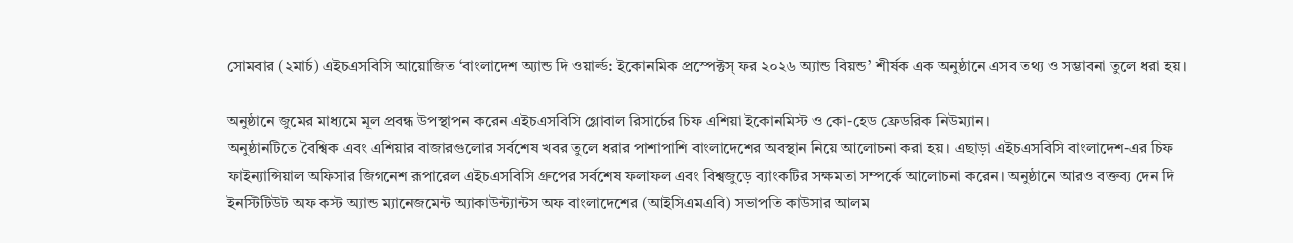সোমবার (২মার্চ) এইচএসবিসি আয়োজিত ‘বাংলাদেশ অ্যান্ড দি ওয়ার্ল্ড: ইকোনমিক প্রস্পেক্টস্ ফর ২০২৬ অ্যান্ড বিয়ন্ড’ শীর্ষক এক অনুষ্ঠানে এসব তথ্য ও সম্ভাবনা তুলে ধরা হয়।

অনুষ্ঠানে জুমের মাধ্যমে মূল প্রবন্ধ উপস্থাপন করেন এইচএসবিসি গ্লোবাল রিসার্চের চিফ এশিয়া ইকোনমিস্ট ও কো-হেড ফ্রেডরিক নিউম্যান।
অনুষ্ঠানটিতে বৈশ্বিক এবং এশিয়ার বাজারগুলোর সর্বশেষ খবর তুলে ধরার পাশাপাশি বাংলাদেশের অবস্থান নিয়ে আলোচনা করা হয়। এছাড়া এইচএসবিসি বাংলাদেশ-এর চিফ ফাইন্যান্সিয়াল অফিসার জিগনেশ রূপারেল এইচএসবিসি গ্রুপের সর্বশেষ ফলাফল এবং বিশ্বজুড়ে ব্যাংকটির সক্ষমতা সম্পর্কে আলোচনা করেন। অনুষ্ঠানে আরও বক্তব্য দেন দি ইনস্টিটিউট অফ কস্ট অ্যান্ড ম্যানেজমেন্ট অ্যাকাউন্ট্যান্টস অফ বাংলাদেশের (আইসিএমএবি) সভাপতি কাউসার আলম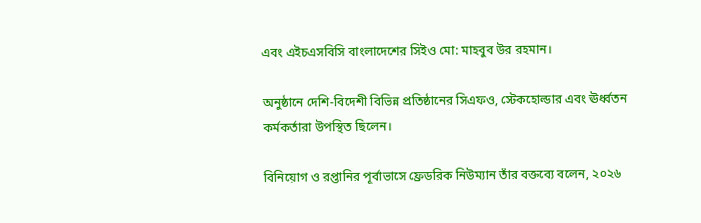এবং এইচএসবিসি বাংলাদেশের সিইও মো: মাহবুব উর রহমান।

অনুষ্ঠানে দেশি-বিদেশী বিভিন্ন প্রতিষ্ঠানের সিএফও, স্টেকহোল্ডার এবং ঊর্ধ্বতন কর্মকর্তারা উপস্থিত ছিলেন।

বিনিয়োগ ও রপ্তানির পূর্বাভাসে ফ্রেডরিক নিউম্যান তাঁর বক্তব্যে বলেন, ২০২৬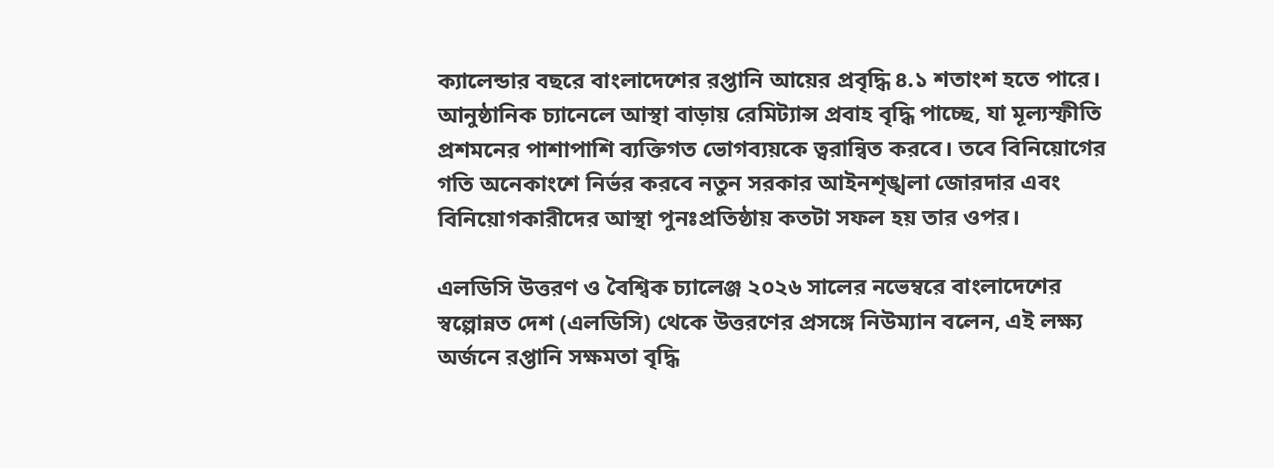ক্যালেন্ডার বছরে বাংলাদেশের রপ্তানি আয়ের প্রবৃদ্ধি ৪.১ শতাংশ হতে পারে। আনুষ্ঠানিক চ্যানেলে আস্থা বাড়ায় রেমিট্যান্স প্রবাহ বৃদ্ধি পাচ্ছে, যা মূল্যস্ফীতি প্রশমনের পাশাপাশি ব্যক্তিগত ভোগব্যয়কে ত্বরান্বিত করবে। তবে বিনিয়োগের গতি অনেকাংশে নির্ভর করবে নতুন সরকার আইনশৃঙ্খলা জোরদার এবং বিনিয়োগকারীদের আস্থা পুনঃপ্রতিষ্ঠায় কতটা সফল হয় তার ওপর।

এলডিসি উত্তরণ ও বৈশ্বিক চ্যালেঞ্জ ২০২৬ সালের নভেম্বরে বাংলাদেশের স্বল্পোন্নত দেশ (এলডিসি) থেকে উত্তরণের প্রসঙ্গে নিউম্যান বলেন, এই লক্ষ্য অর্জনে রপ্তানি সক্ষমতা বৃদ্ধি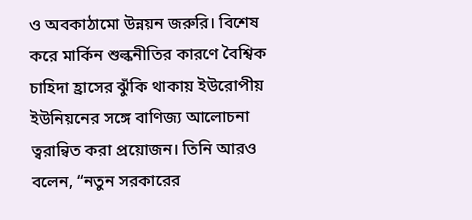ও অবকাঠামো উন্নয়ন জরুরি। বিশেষ করে মার্কিন শুল্কনীতির কারণে বৈশ্বিক চাহিদা হ্রাসের ঝুঁকি থাকায় ইউরোপীয় ইউনিয়নের সঙ্গে বাণিজ্য আলোচনা ত্বরান্বিত করা প্রয়োজন। তিনি আরও বলেন, “নতুন সরকারের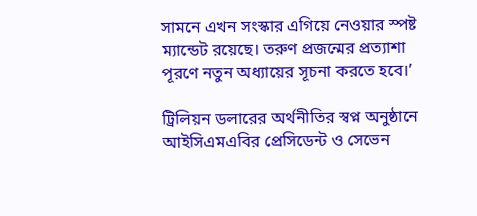সামনে এখন সংস্কার এগিয়ে নেওয়ার স্পষ্ট ম্যান্ডেট রয়েছে। তরুণ প্রজন্মের প্রত্যাশা পূরণে নতুন অধ্যায়ের সূচনা করতে হবে।’

ট্রিলিয়ন ডলারের অর্থনীতির স্বপ্ন অনুষ্ঠানে আইসিএমএবির প্রেসিডেন্ট ও সেভেন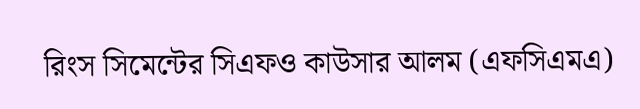রিংস সিমেন্টের সিএফও কাউসার আলম (এফসিএমএ)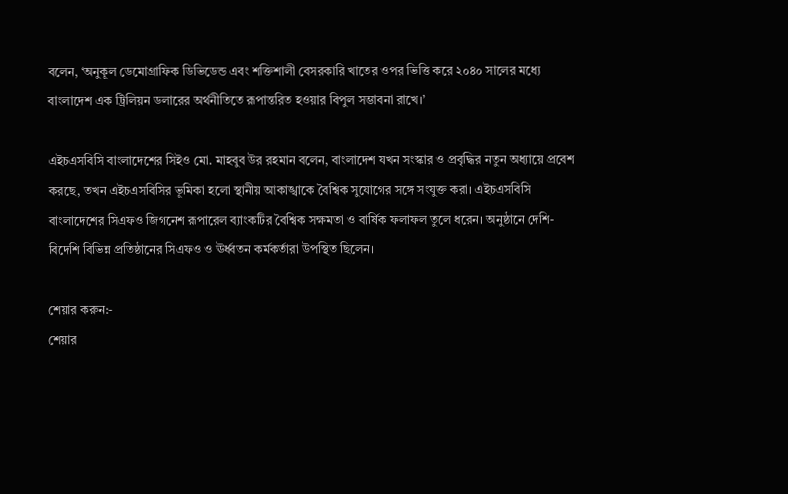বলেন, ‘অনুকূল ডেমোগ্রাফিক ডিভিডেন্ড এবং শক্তিশালী বেসরকারি খাতের ওপর ভিত্তি করে ২০৪০ সালের মধ্যে বাংলাদেশ এক ট্রিলিয়ন ডলারের অর্থনীতিতে রূপান্তরিত হওয়ার বিপুল সম্ভাবনা রাখে।’

এইচএসবিসি বাংলাদেশের সিইও মো. মাহবুব উর রহমান বলেন, বাংলাদেশ যখন সংস্কার ও প্রবৃদ্ধির নতুন অধ্যায়ে প্রবেশ করছে, তখন এইচএসবিসির ভূমিকা হলো স্থানীয় আকাঙ্খাকে বৈশ্বিক সুযোগের সঙ্গে সংযুক্ত করা। এইচএসবিসি বাংলাদেশের সিএফও জিগনেশ রূপারেল ব্যাংকটির বৈশ্বিক সক্ষমতা ও বার্ষিক ফলাফল তুলে ধরেন। অনুষ্ঠানে দেশি-বিদেশি বিভিন্ন প্রতিষ্ঠানের সিএফও ও ঊর্ধ্বতন কর্মকর্তারা উপস্থিত ছিলেন।

শেয়ার করুন:-
শেয়ার